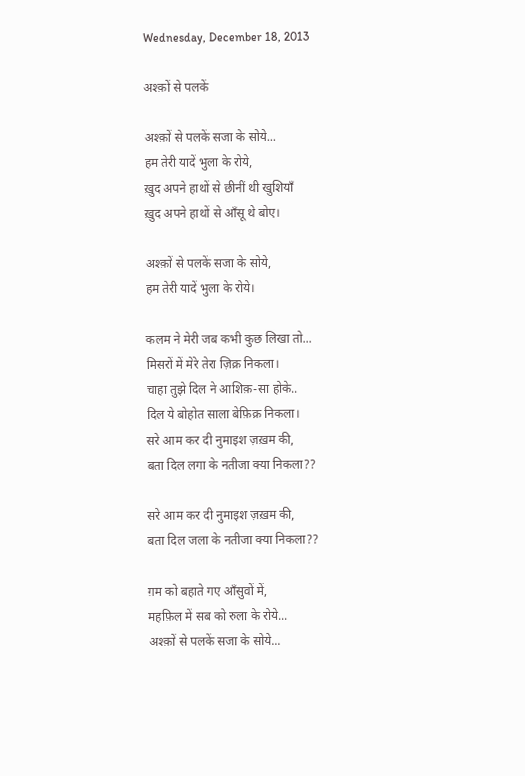Wednesday, December 18, 2013

अश्क़ों से पलकें

अश्क़ों से पलकें सजा के सोये...
हम तेरी यादें भुला के रोये,
ख़ुद अपने हाथों से छीनीं थी खुशियाँ
ख़ुद अपने हाथों से आँसू थे बोए।

अश्क़ों से पलकें सजा के सोये,
हम तेरी यादें भुला के रोये।

कलम ने मेरी जब कभी कुछ लिखा तो...
मिसरों में मेरे तेरा ज़िक्र निकला।
चाहा तुझे दिल ने आशिक़-सा होके..
दिल ये बोहोत साला बेफ़िक्र निकला।
सरे आम कर दी नुमाइश ज़ख़म की,
बता दिल लगा के नतीजा क्या निकला??

सरे आम कर दी नुमाइश ज़ख़म की,
बता दिल जला के नतीजा क्या निकला??

ग़म को बहाते गए आँसुवों में,
महफ़िल में सब को रुला के रोये...
अश्क़ों से पलकें सजा के सोये...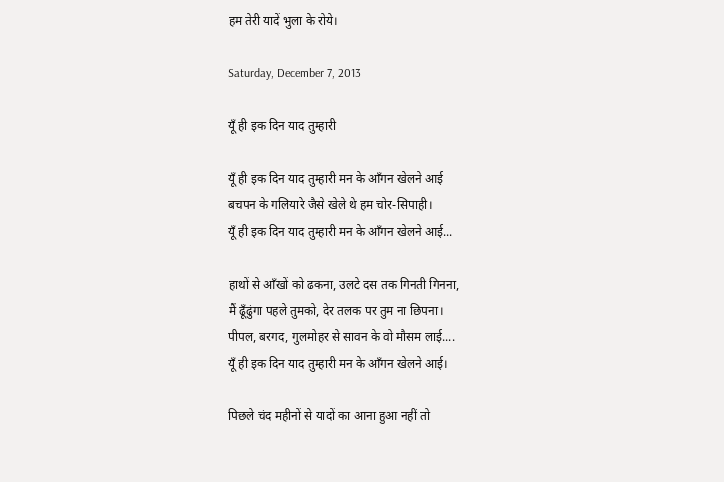हम तेरी यादें भुला के रोये।

Saturday, December 7, 2013

यूँ ही इक दिन याद तुम्हारी

यूँ ही इक दिन याद तुम्हारी मन के आँगन खेलने आई
बचपन के गलियारे जैसे खेले थे हम चोर-सिपाही।
यूँ ही इक दिन याद तुम्हारी मन के आँगन खेलने आई...

हाथों से आँखों को ढकना, उलटे दस तक गिनती गिनना,
मैं ढूँढुंगा पहले तुमको, देर तलक पर तुम ना छिपना।
पीपल, बरगद, गुलमोहर से सावन के वो मौसम लाई....
यूँ ही इक दिन याद तुम्हारी मन के आँगन खेलने आई।

पिछले चंद महीनों से यादों का आना हुआ नहीं तो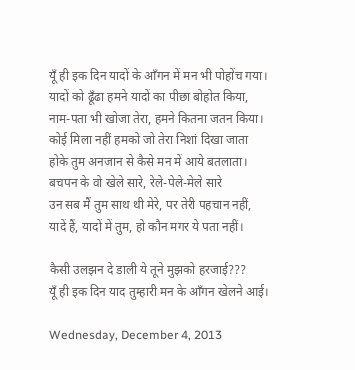यूँ ही इक दिन यादों के आँगन में मन भी पोहोंच गया।
यादों को ढूँढा हमने यादों का पीछा बोहोत किया,
नाम-पता भी खोजा तेरा, हमने कितना जतन किया।
कोई मिला नहीं हमको जो तेरा निशां दिखा जाता
होके तुम अनजान से कैसे मन में आये बतलाता।
बचपन के वो खेले सारे, रेले-पेले-मेले सारे
उन सब मैं तुम साथ थी मेरे, पर तेरी पहचान नहीं,
यादें हैं, यादों में तुम, हो कौन मगर ये पता नहीं।

कैसी उलझन दे डाली ये तूने मुझको हरजाई???
यूँ ही इक दिन याद तुम्हारी मन के आँगन खेलने आई।

Wednesday, December 4, 2013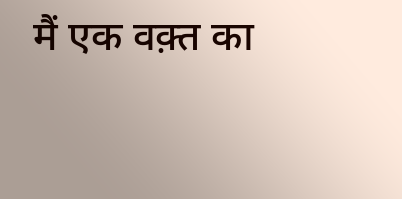मैं एक वक़्त का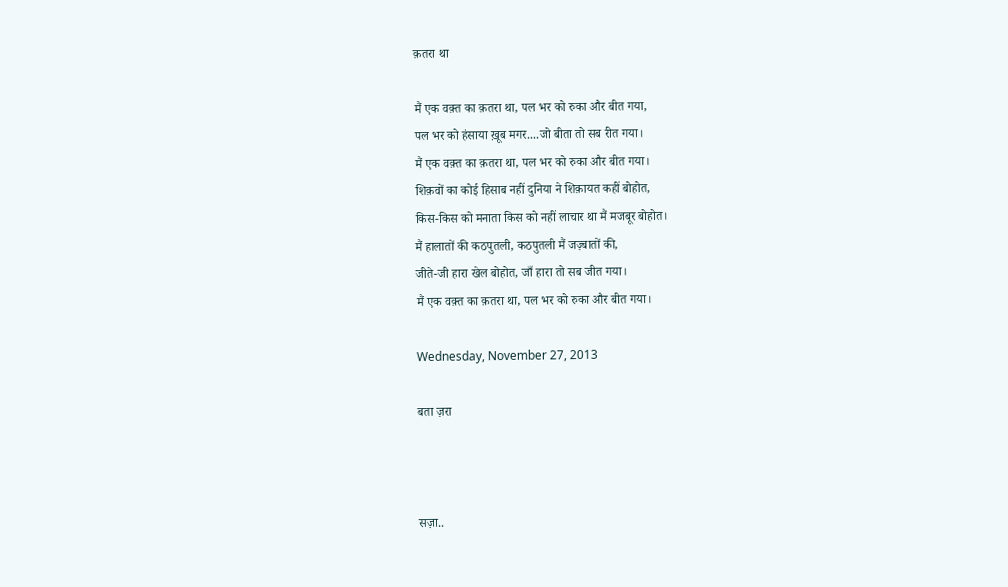क़तरा था

मैं एक वक़्त का क़तरा था, पल भर को रुका और बीत गया,
पल भर को हंसाया ख़ूब मगर....जो बीता तो सब रीत गया।
मैं एक वक़्त का क़तरा था, पल भर को रुका और बीत गया।
शिक़वों का कोई हिसाब नहीं दुनिया ने शिक़ायत कहीं बोहोत,
किस-किस को मनाता किस को नहीं लाचार था मैं मजबूर बोहोत।
मैं हालातों की कठपुतली, कठपुतली मैं जज़्बातों की,
जीते-जी हारा खेल बोहोत, जाँ हारा तो सब जीत गया।
मैं एक वक़्त का क़तरा था, पल भर को रुका और बीत गया।

Wednesday, November 27, 2013

बता ज़रा



सज़ा..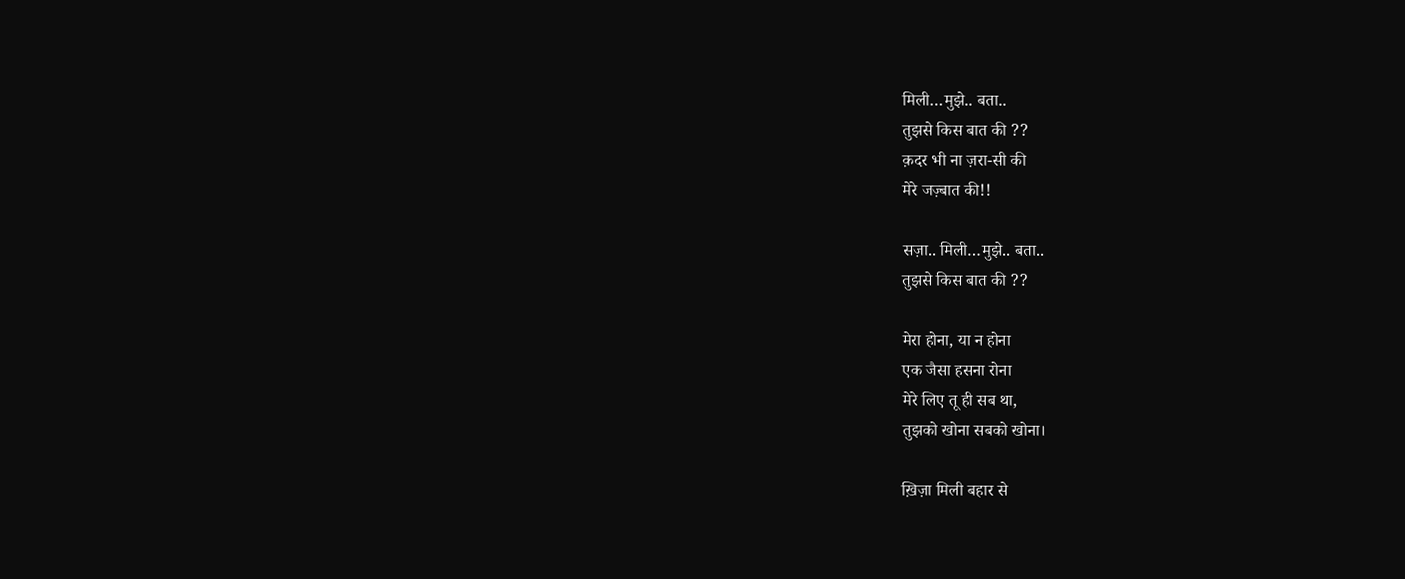मिली…मुझे.. बता..
तुझसे किस बात की ??
क़दर भी ना ज़रा-सी की
मेरे जज़्बात की!!

सज़ा.. मिली…मुझे.. बता..
तुझसे किस बात की ??

मेरा होना, या न होना
एक जैसा हसना रोना
मेरे लिए तू ही सब था,
तुझको खोना सबको खोना।

ख़िज़ा मिली बहार से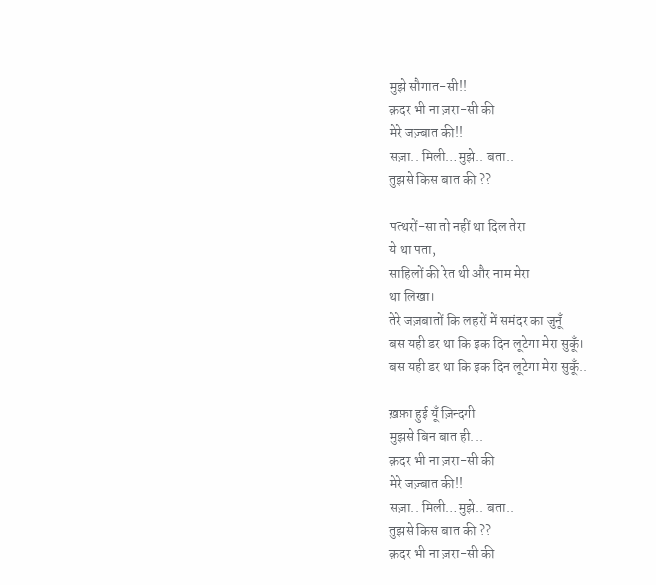मुझे सौगात-सी!!
क़दर भी ना ज़रा-सी की
मेरे जज़्बात की!!
सज़ा.. मिली…मुझे.. बता..
तुझसे किस बात की ??

पत्थरों-सा तो नहीं था दिल तेरा
ये था पता,
साहिलों की रेत थी और नाम मेरा
था लिखा।
तेरे जज़बातों कि लहरों में समंदर का जुनूँ
बस यही डर था कि इक दिन लूटेगा मेरा सुकूँ।
बस यही डर था कि इक दिन लूटेगा मेरा सुकूँ..

ख़फ़ा हुई यूँ ज़िन्दगी
मुझसे बिन बात ही...
क़दर भी ना ज़रा-सी की
मेरे जज़्बात की!!
सज़ा.. मिली…मुझे.. बता..
तुझसे किस बात की ??
क़दर भी ना ज़रा-सी की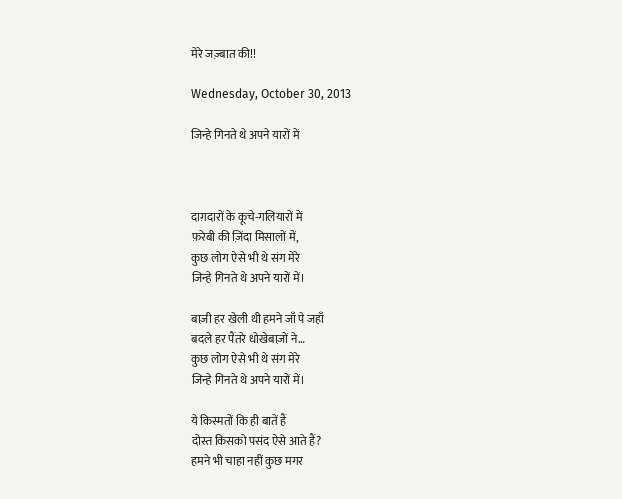मेरे जज़्बात की!!

Wednesday, October 30, 2013

जिन्हे गिनते थे अपने यारों में



दाग़दारों के कूचे-गलियारों में
फ़रेबी की ज़िंदा मिसालों में,
कुछ लोग ऐसे भी थे संग मेरे
जिन्हे गिनते थे अपने यारों में।

बाज़ी हर खेली थी हमने जाँ पे जहाँ
बदले हर पैंतरे धोखेबाज़ों ने…
कुछ लोग ऐसे भी थे संग मेरे
जिन्हे गिनते थे अपने यारों में।

ये किस्मतों कि ही बातें हैं
दोस्त किसको पसंद ऐसे आते हैं?
हमने भी चाहा नहीं कुछ मगर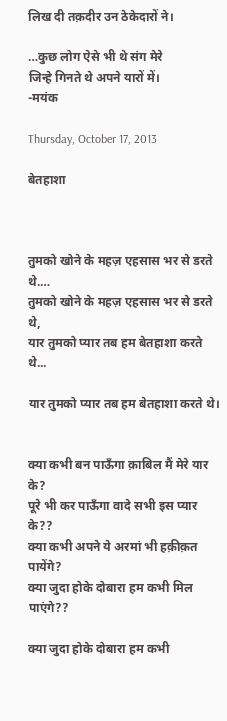लिख दी तक़दीर उन ठेकेदारों ने।

…कुछ लोग ऐसे भी थे संग मेरे
जिन्हे गिनते थे अपने यारों में।
-मयंक

Thursday, October 17, 2013

बेतहाशा



तुमको खोने के महज़ एहसास भर से डरते थे.…
तुमको खोने के महज़ एहसास भर से डरते थे,
यार तुमको प्यार तब हम बेतहाशा करते थे...

यार तुमको प्यार तब हम बेतहाशा करते थे।


क्या कभी बन पाऊँगा क़ाबिल मैं मेरे यार के?
पूरे भी कर पाऊँगा वादे सभी इस प्यार के??
क्या कभी अपने ये अरमां भी हक़ीक़त पायेंगे?
क्या जुदा होके दोबारा हम कभी मिल पाएंगे??

क्या जुदा होके दोबारा हम कभी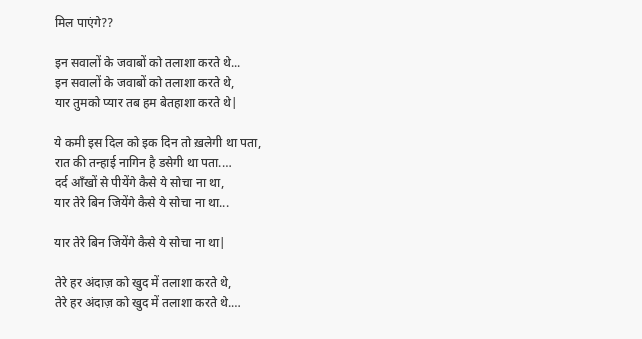मिल पाएंगे??

इन सवालों के जवाबों को तलाशा करते थे...
इन सवालों के जवाबों को तलाशा करते थे,
यार तुमको प्यार तब हम बेतहाशा करते थे|

ये कमी इस दिल को इक दिन तो ख़लेगी था पता,
रात की तन्हाई नागिन है डसेगी था पता.…
दर्द आँखों से पीयेंगे कैसे ये सोचा ना था,
यार तेरे बिन जियेंगे कैसे ये सोचा ना था...

यार तेरे बिन जियेंगे कैसे ये सोचा ना था|

तेरे हर अंदाज़ को खुद में तलाशा करते थे,
तेरे हर अंदाज़ को खुद में तलाशा करते थे.…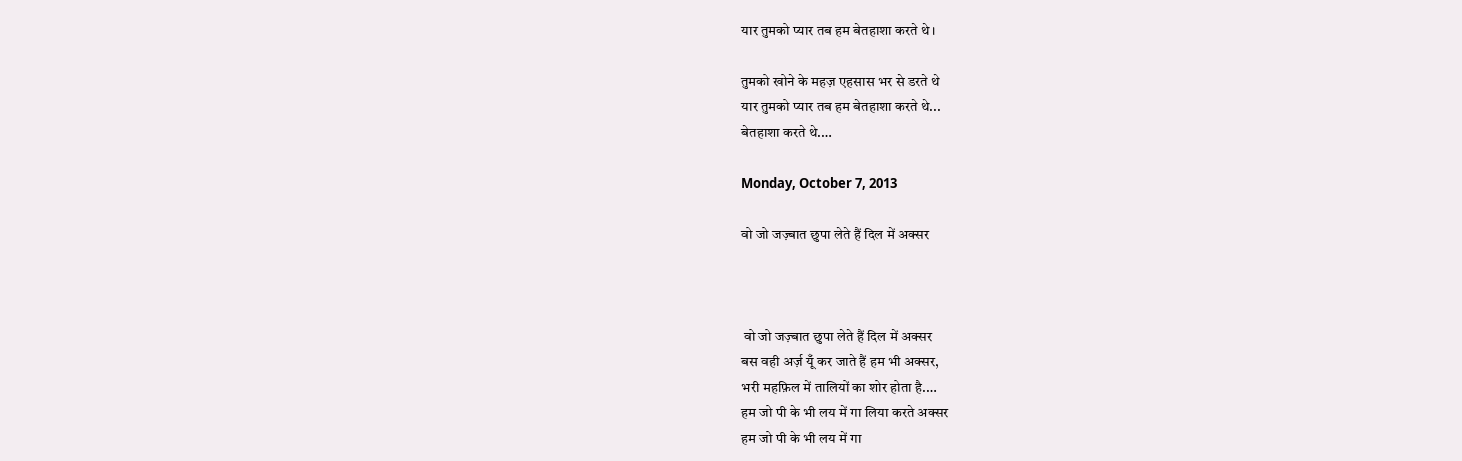यार तुमको प्यार तब हम बेतहाशा करते थे।

तुमको खोने के महज़ एहसास भर से डरते थे
यार तुमको प्यार तब हम बेतहाशा करते थे...
बेतहाशा करते थे.…

Monday, October 7, 2013

वो जो जज़्बात छुपा लेते हैं दिल में अक्सर



 वो जो जज़्बात छुपा लेते हैं दिल में अक्सर
बस वही अर्ज़ यूँ कर जाते हैं हम भी अक्सर,
भरी महफ़िल में तालियों का शोर होता है.…
हम जो पी के भी लय में गा लिया करते अक्सर
हम जो पी के भी लय में गा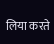लिया करते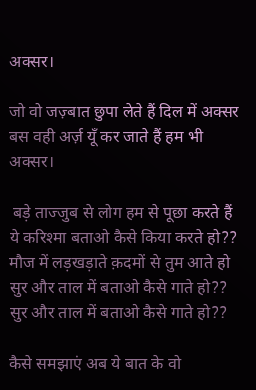अक्सर।

जो वो जज़्बात छुपा लेते हैं दिल में अक्सर
बस वही अर्ज़ यूँ कर जाते हैं हम भी अक्सर।

 बड़े ताज्जुब से लोग हम से पूछा करते हैं
ये करिश्मा बताओ कैसे किया करते हो??
मौज में लड़खड़ाते क़दमों से तुम आते हो
सुर और ताल में बताओ कैसे गाते हो??
सुर और ताल में बताओ कैसे गाते हो??

कैसे समझाएं अब ये बात के वो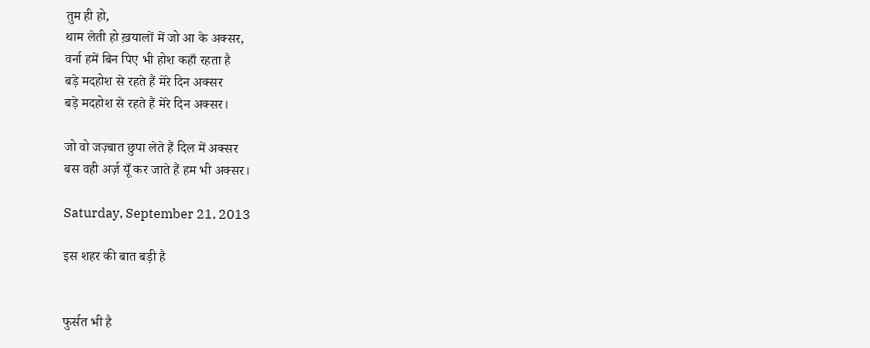तुम ही हो,
थाम लेती हो ख़यालों में जो आ के अक्सर,
वर्ना हमें बिन पिए भी होश कहाँ रहता है
बड़े मदहोश से रहते हैं मेरे दिन अक्सर
बड़े मदहोश से रहते हैं मेरे दिन अक्सर।

जो वो जज़्बात छुपा लेते हैं दिल में अक्सर
बस वही अर्ज़ यूँ कर जाते हैं हम भी अक्सर।

Saturday, September 21, 2013

इस शहर की बात बड़ी है


फुर्सत भी है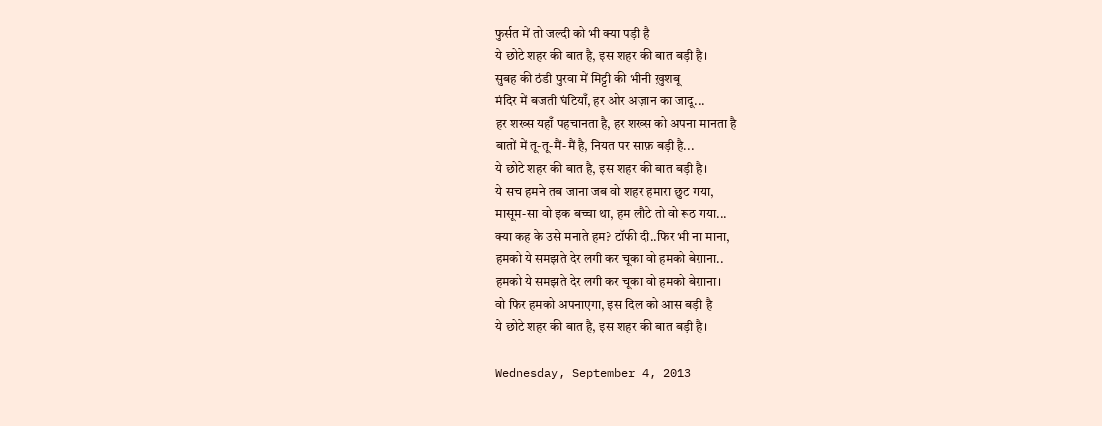फुर्सत में तो जल्दी को भी क्या पड़ी है
ये छोटे शहर की बात है, इस शहर की बात बड़ी है।
सुबह की ठंडी पुरवा में मिट्टी की भीनी ख़ुशबू
मंदिर में बजती घंटियाँ, हर ओर अज़ान का जादू...
हर शख्स यहाँ पहचानता है, हर शख्स को अपना मानता है
बातों में तू-तू-मैं-मैं है, नियत पर साफ़ बड़ी है...
ये छोटे शहर की बात है, इस शहर की बात बड़ी है।
ये सच हमने तब जाना जब वो शहर हमारा छुट गया,
मासूम-सा वो इक बच्चा था, हम लौटे तो वो रूठ गया...
क्या कह के उसे मनाते हम? टॉफी दी..फिर भी ना माना,
हमको ये समझते देर लगी कर चूका वो हमको बेग़ाना..
हमको ये समझते देर लगी कर चूका वो हमको बेग़ाना।
वो फिर हमको अपनाएगा, इस दिल को आस बड़ी है
ये छोटे शहर की बात है, इस शहर की बात बड़ी है।

Wednesday, September 4, 2013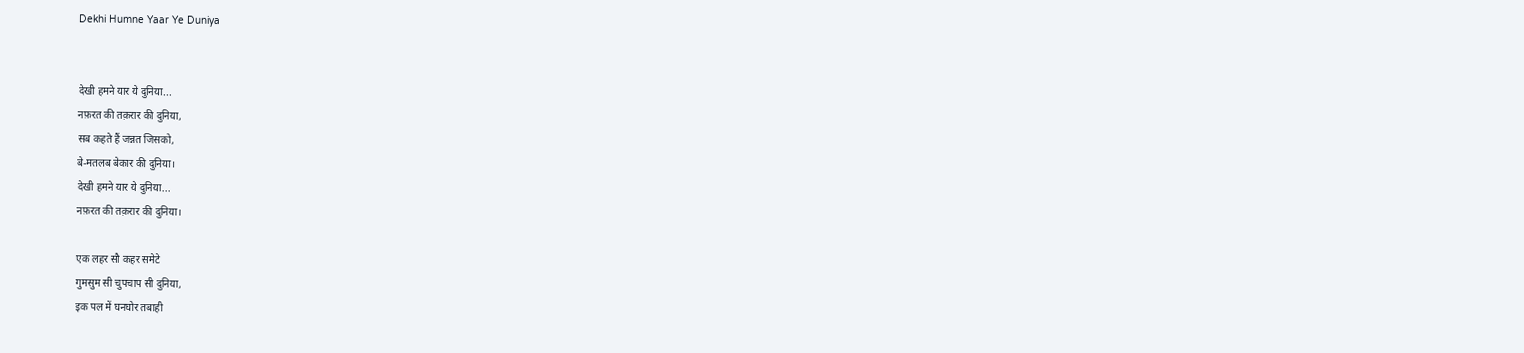Dekhi Humne Yaar Ye Duniya


देखी हमने यार ये दुनिया...
नफ़रत की तक़रार की दुनिया,
सब कहते हैं जन्नत जिसको,
बे-मतलब बेकार की दुनिया।
देखी हमने यार ये दुनिया...
नफ़रत की तक़रार की दुनिया।

एक लहर सौ कहर समेटे
गुमसुम सी चुपचाप सी दुनिया,
इक पल में घनघोर तबाही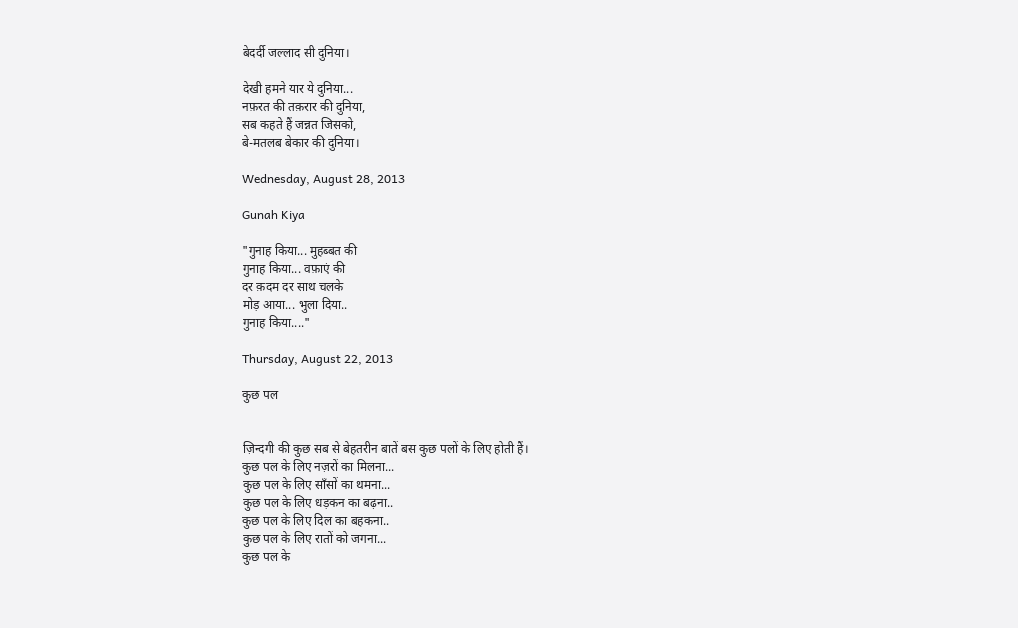बेदर्दी जल्लाद सी दुनिया।

देखी हमने यार ये दुनिया...
नफ़रत की तक़रार की दुनिया,
सब कहते हैं जन्नत जिसको,
बे-मतलब बेकार की दुनिया।

Wednesday, August 28, 2013

Gunah Kiya

"गुनाह किया... मुहब्बत की
गुनाह किया... वफ़ाएं की
दर क़दम दर साथ चलके
मोड़ आया... भुला दिया..
गुनाह किया...."

Thursday, August 22, 2013

कुछ पल


ज़िन्दगी की कुछ सब से बेहतरीन बातें बस कुछ पलों के लिए होती हैं।
कुछ पल के लिए नज़रों का मिलना...
कुछ पल के लिए साँसों का थमना...
कुछ पल के लिए धड़कन का बढ़ना..
कुछ पल के लिए दिल का बहकना..
कुछ पल के लिए रातों को जगना...
कुछ पल के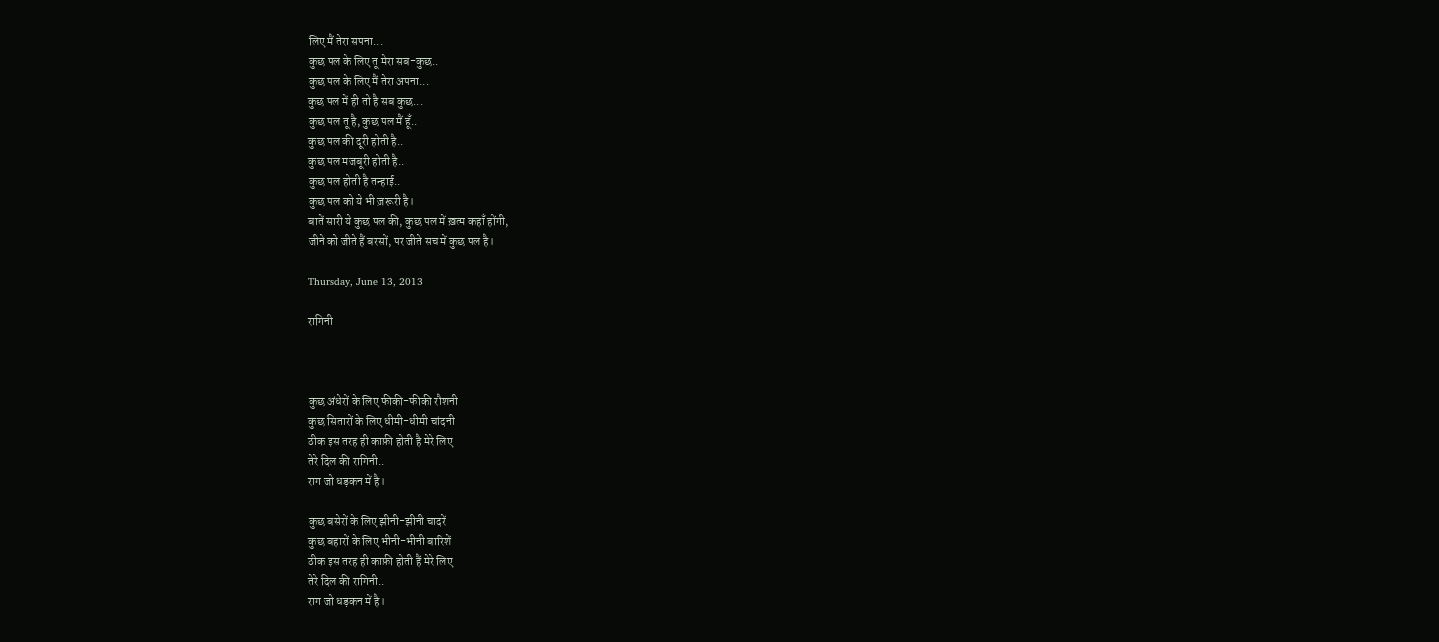लिए मैं तेरा सपना...
कुछ पल के लिए तू मेरा सब-कुछ..
कुछ पल के लिए मैं तेरा अपना...
कुछ पल में ही तो है सब कुछ...
कुछ पल तू है, कुछ पल मैं हूँ..
कुछ पल की दूरी होती है..
कुछ पल मजबूरी होती है..
कुछ पल होती है तन्हाई..
कुछ पल को ये भी ज़रूरी है।
बातें सारी ये कुछ पल की, कुछ पल में ख़त्म कहाँ होंगी,
जीने को जीते हैं बरसों, पर जीते सच में कुछ पल है।

Thursday, June 13, 2013

रागिनी



कुछ अंधेरों के लिए फीकी-फीकी रौशनी
कुछ सितारों के लिए धीमी-धीमी चांदनी
ठीक इस तरह ही काफ़ी होती है मेरे लिए
तेरे दिल की रागिनी..
राग जो धड़कन में है।

कुछ बसेरों के लिए झीनी-झीनी चादरें
कुछ बहारों के लिए भीनी-भीनी बारिशें
ठीक इस तरह ही काफ़ी होती हैं मेरे लिए
तेरे दिल की रागिनी..
राग जो धड़कन में है।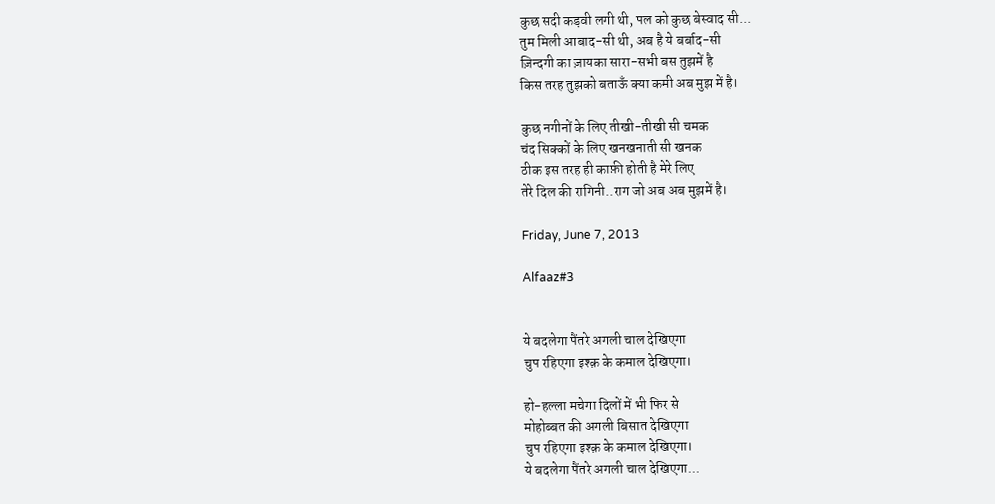कुछ सदी कड़वी लगी थी, पल को कुछ बेस्वाद सी...
तुम मिली आबाद-सी थी, अब है ये बर्बाद-सी
ज़िन्दगी का ज़ायका सारा-सभी बस तुझमें है
किस तरह तुझको बताऊँ क्या कमी अब मुझ में है।

कुछ नगीनों के लिए तीखी-तीखी सी चमक
चंद सिक्कों के लिए खनखनाती सी खनक
ठीक इस तरह ही काफ़ी होती है मेरे लिए
तेरे दिल की रागिनी..राग जो अब अब मुझमें है।

Friday, June 7, 2013

Alfaaz#3


ये बदलेगा पैंतरे अगली चाल देखिएगा
चुप रहिएगा इश्क़ के कमाल देखिएगा।

हो-हल्ला मचेगा दिलों में भी फिर से
मोहोब्बत की अगली बिसात देखिएगा
चुप रहिएगा इश्क़ के कमाल देखिएगा।
ये बदलेगा पैंतरे अगली चाल देखिएगा...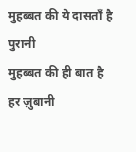मुहब्बत की ये दासताँ है पुरानी
मुहब्बत की ही बात है हर ज़ुबानी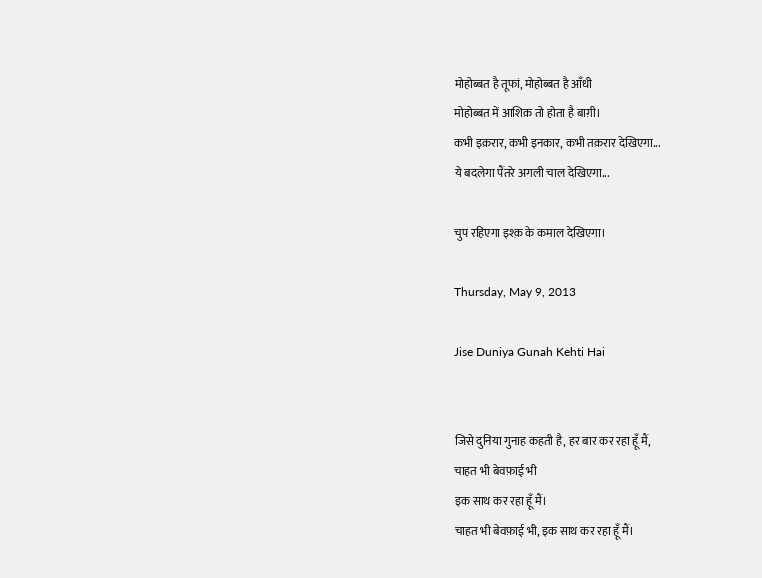मोहोब्बत है तूफां, मोहोब्बत है आँधी
मोहोब्बत में आशिक़ तो होता है बाग़ी।
कभी इक़रार, कभी इनकार, कभी तक़रार देखिएगा...
ये बदलेगा पैंतरे अगली चाल देखिएगा...

चुप रहिएगा इश्क़ के कमाल देखिएगा।

Thursday, May 9, 2013

Jise Duniya Gunah Kehti Hai


जिसे दुनिया गुनाह कहती है, हर बार कर रहा हूँ मैं,
चाहत भी बेवफ़ाई भी
इक साथ कर रहा हूँ मैं।
चाहत भी बेवफ़ाई भी, इक साथ कर रहा हूँ मैं।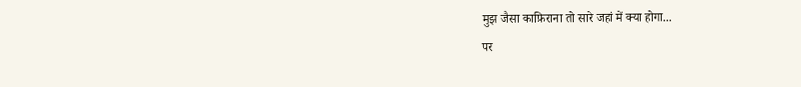मुझ जैसा काफ़िराना तो सारे जहां में क्या होगा...
पर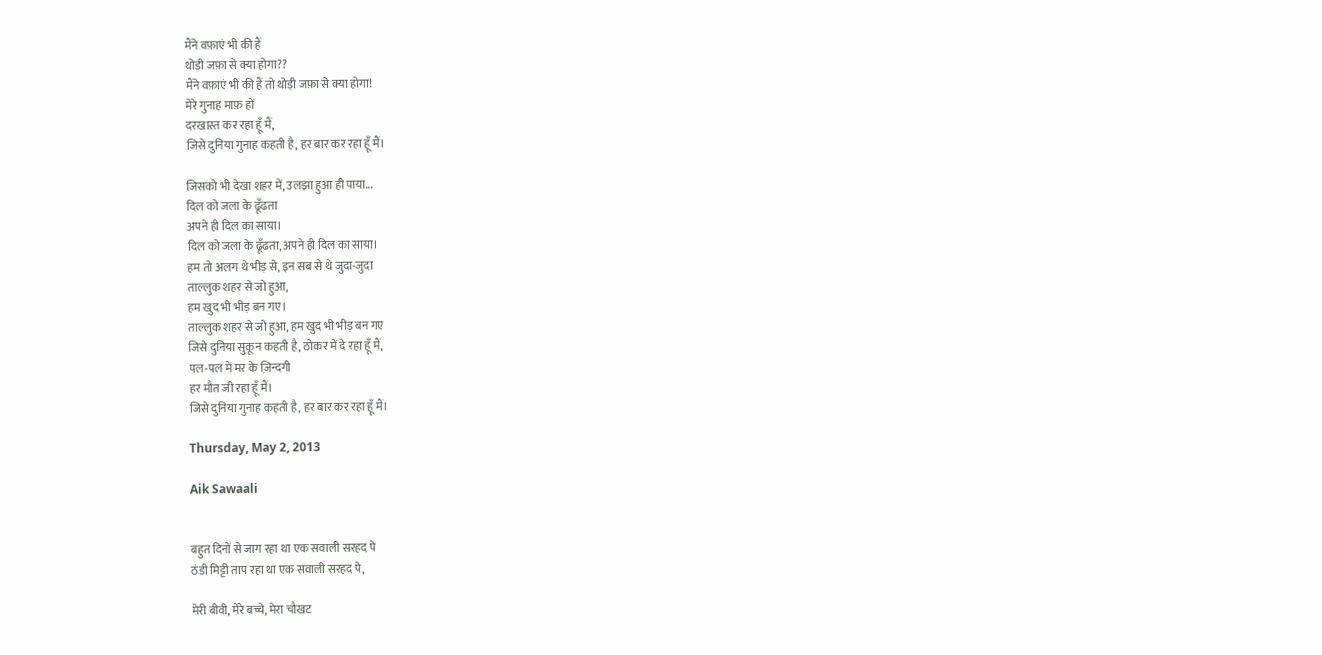मैंने वफ़ाएं भी की हैं
थोड़ी जफ़ा से क्या होगा??
मैंने वफ़ाएं भी की हैं तो थोड़ी जफ़ा से क्या होगा!
मेरे गुनाह माफ़ हों
दरखास्त कर रहा हूँ मैं,
जिसे दुनिया गुनाह कहती है, हर बार कर रहा हूँ मैं।

जिसको भी देखा शहर में, उलझा हुआ ही पाया...
दिल को जला के ढूँढता
अपने ही दिल का साया।
दिल को जला के ढूँढता, अपने ही दिल का साया।
हम तो अलग थे भीड़ से, इन सब से थे जुदा-जुदा
ताल्लुक शहर से जो हुआ,
हम खुद भी भीड़ बन गए।
ताल्लुक शहर से जो हुआ, हम खुद भी भीड़ बन गए
जिसे दुनिया सुकून कहती है, ठोकर में दे रहा हूँ मैं,
पल-पल में मर के ज़िन्दगी
हर मौत जी रहा हूँ मैं।
जिसे दुनिया गुनाह कहती है, हर बार कर रहा हूँ मैं।

Thursday, May 2, 2013

Aik Sawaali


बहुत दिनों से जाग रहा था एक सवाली सरहद पे
ठंडी मिट्टी ताप रहा था एक सवाली सरहद पे,

मेरी बीवी, मेरे बच्चे, मेरा चौखट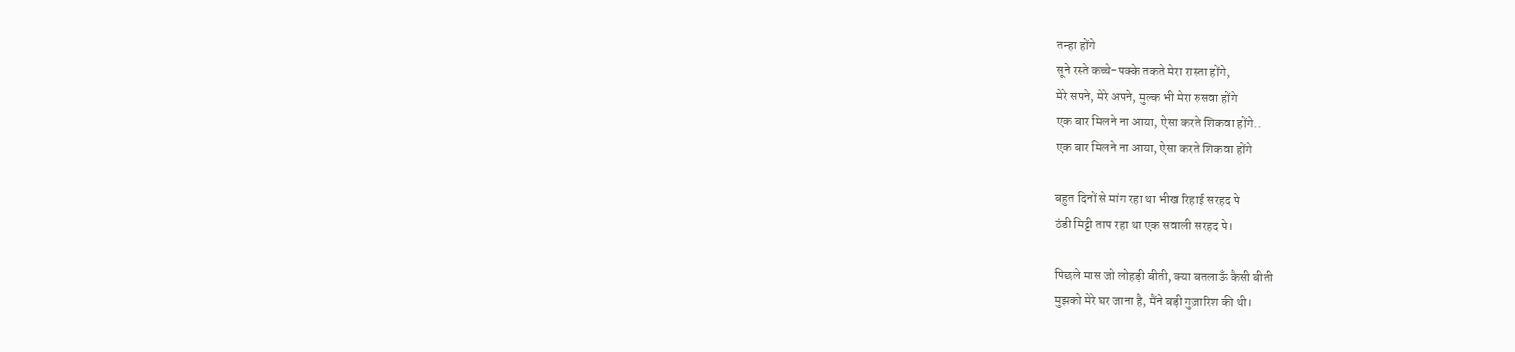तन्हा होंगे
सूने रस्ते कच्चे-पक्के तकते मेरा रास्ता होंगे,
मेरे सपने, मेरे अपने, मुल्क भी मेरा रुसवा होंगे
एक बार मिलने ना आया, ऐसा करते शिकवा होंगे..
एक बार मिलने ना आया, ऐसा करते शिकवा होंगे

बहुत दिनों से मांग रहा था भीख रिहाई सरहद पे
ठंडी मिट्टी ताप रहा था एक सवाली सरहद पे।

पिछले मास जो लोहड़ी बीती, क्या बतलाऊँ कैसी बीती
मुझको मेरे घर जाना है, मैंने बड़ी गुज़ारिश की थी।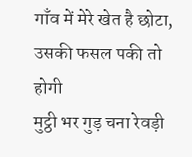गाँव में मेरे खेत है छोटा, उसकी फसल पकी तो होगी
मुट्ठी भर गुड़ चना रेवड़ी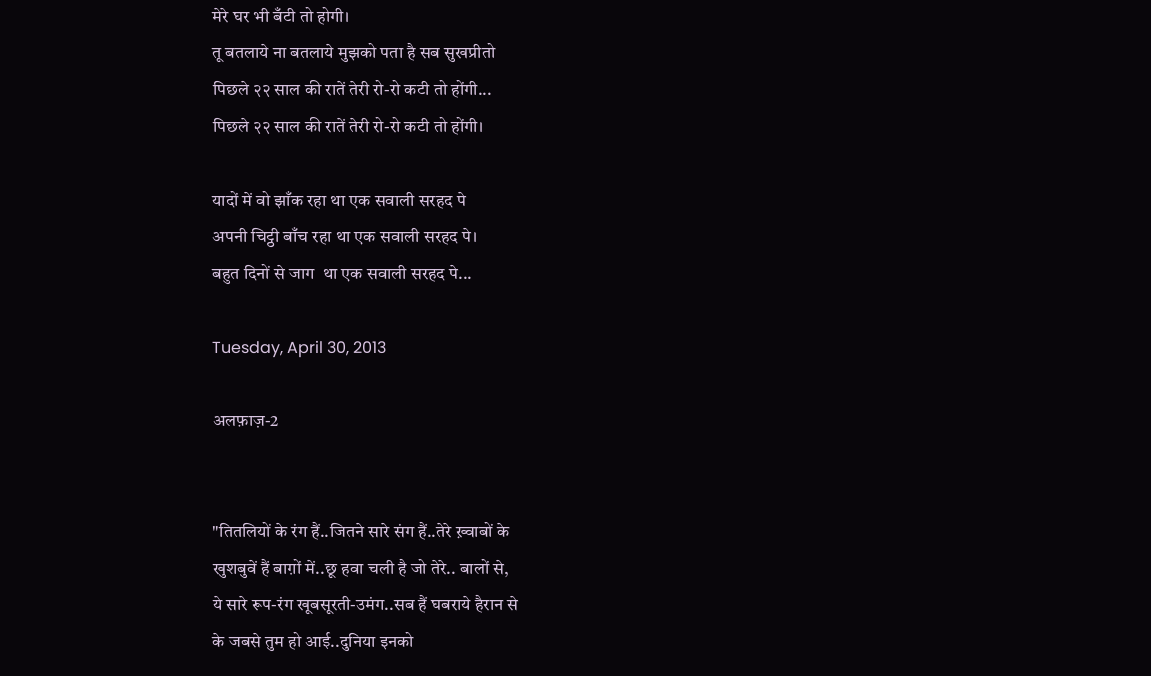मेरे घर भी बँटी तो होगी।
तू बतलाये ना बतलाये मुझको पता है सब सुखप्रीतो
पिछले २२ साल की रातें तेरी रो-रो कटी तो होंगी...
पिछले २२ साल की रातें तेरी रो-रो कटी तो होंगी।

यादों में वो झाँक रहा था एक सवाली सरहद पे
अपनी चिट्ठी बाँच रहा था एक सवाली सरहद पे।
बहुत दिनों से जाग  था एक सवाली सरहद पे...

Tuesday, April 30, 2013

अलफ़ाज़-2


"तितलियों के रंग हैं..जितने सारे संग हैं..तेरे ख़्वाबों के
खुशबुवें हैं बाग़ों में..छू हवा चली है जो तेरे.. बालों से,
ये सारे रूप-रंग खूबसूरती-उमंग..सब हैं घबराये हैरान से
के जबसे तुम हो आई..दुनिया इनको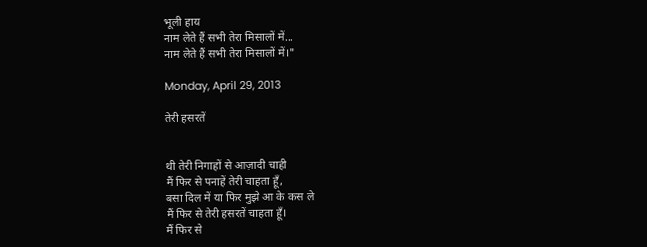भूली हाय
नाम लेते हैं सभी तेरा मिसालों में...
नाम लेते हैं सभी तेरा मिसालों में।"

Monday, April 29, 2013

तेरी हसरतें


थी तेरी निगाहों से आज़ादी चाही
मैं फिर से पनाहें तेरी चाहता हूँ,
बसा दिल में या फिर मुझे आ के कस ले
मैं फिर से तेरी हसरतें चाहता हूँ।
मैं फिर से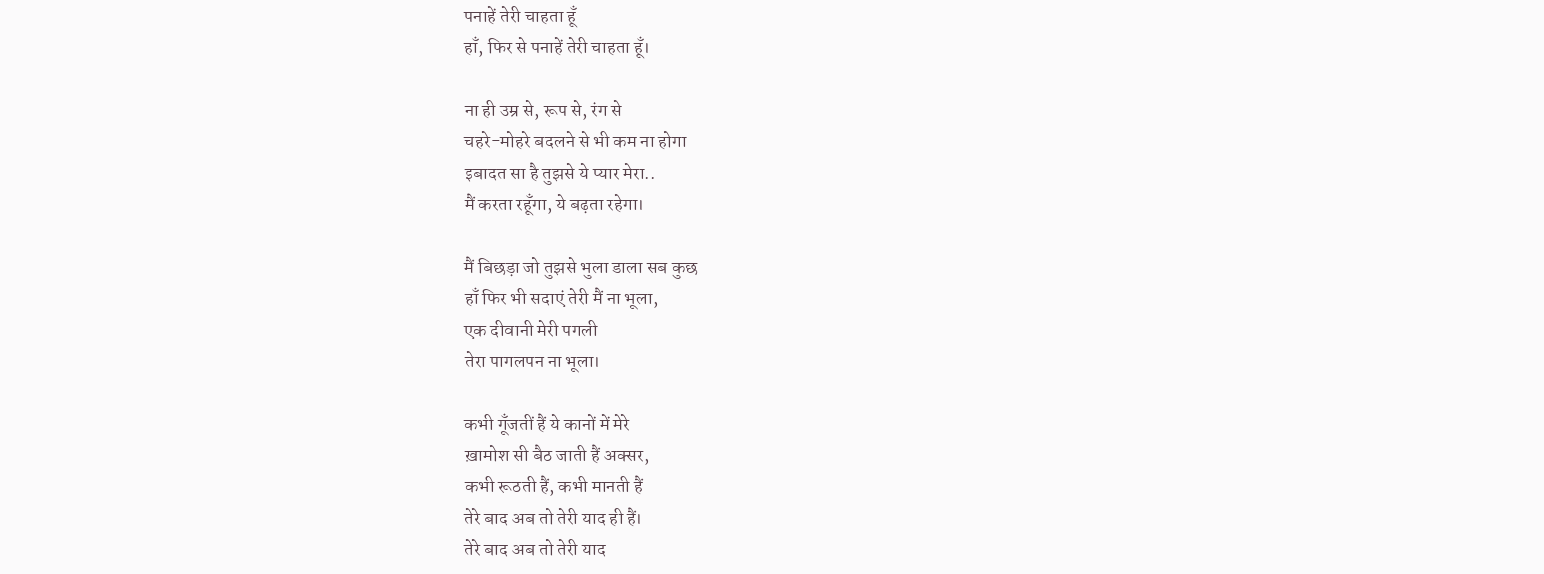पनाहें तेरी चाहता हूँ
हाँ, फिर से पनाहें तेरी चाहता हूँ।

ना ही उम्र से, रूप से, रंग से
चहरे-मोहरे बदलने से भी कम ना होगा
इबादत सा है तुझसे ये प्यार मेरा..
मैं करता रहूँगा, ये बढ़ता रहेगा।

मैं बिछड़ा जो तुझसे भुला डाला सब कुछ
हाँ फिर भी सदाएं तेरी मैं ना भूला,
एक दीवानी मेरी पगली
तेरा पागलपन ना भूला।

कभी गूँजतीं हैं ये कानों में मेरे
ख़ामोश सी बैठ जाती हैं अक्सर,
कभी रूठती हैं, कभी मानती हैं
तेरे बाद अब तो तेरी याद ही हैं।
तेरे बाद अब तो तेरी याद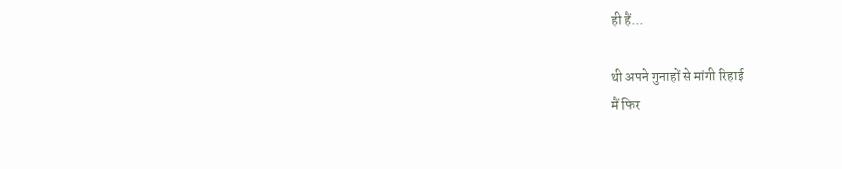ही हैं...

थी अपने गुनाहों से मांगी रिहाई
मैं फिर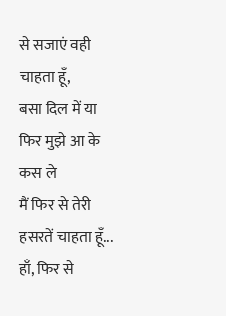से सजाएं वही चाहता हूँ,
बसा दिल में या फिर मुझे आ के कस ले
मैं फिर से तेरी हसरतें चाहता हूँ...
हाँ, फिर से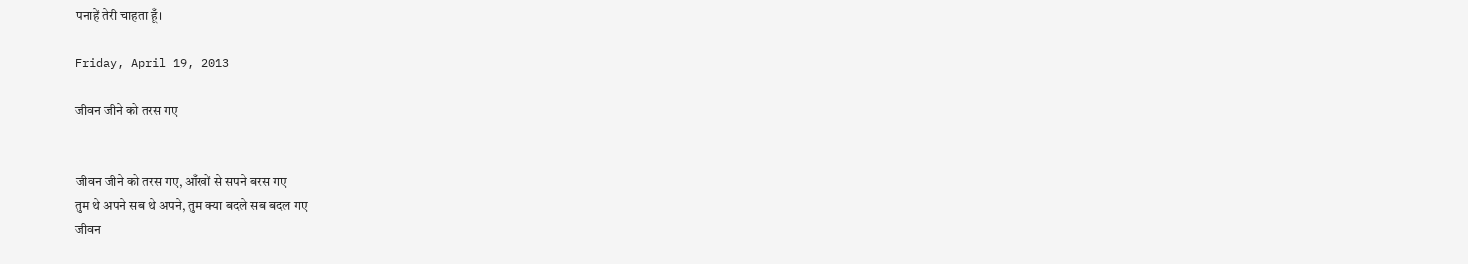पनाहें तेरी चाहता हूँ।

Friday, April 19, 2013

जीवन जीने को तरस गए


जीवन जीने को तरस गए, आँखों से सपने बरस गए
तुम थे अपने सब थे अपने, तुम क्या बदले सब बदल गए
जीवन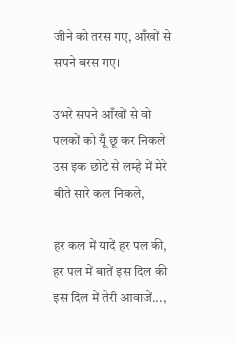जीने को तरस गए, आँखों से सपने बरस गए।

उभरे सपने आँखों से वो पलकों को यूँ छू कर निकले
उस इक छोटे से लम्हे में मेरे बीते सारे कल निकले,

हर कल में यादें हर पल की, हर पल में बातें इस दिल की
इस दिल में तेरी आवाजें...,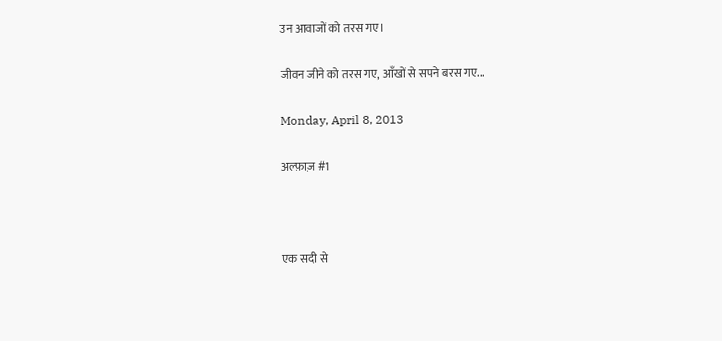उन आवाजों को तरस गए।

जीवन जीने को तरस गए, आँखों से सपने बरस गए...

Monday, April 8, 2013

अल्फ़ाज़ #1



एक सदी से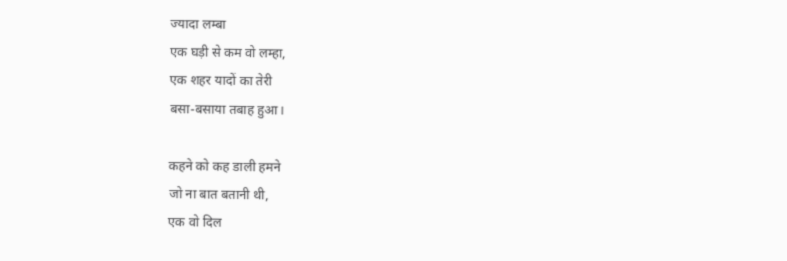ज्यादा लम्बा
एक घड़ी से कम वो लम्हा,
एक शहर यादों का तेरी
बसा-बसाया तबाह हुआ।

कहने को कह डाली हमने
जो ना बात बतानी थी,
एक वो दिल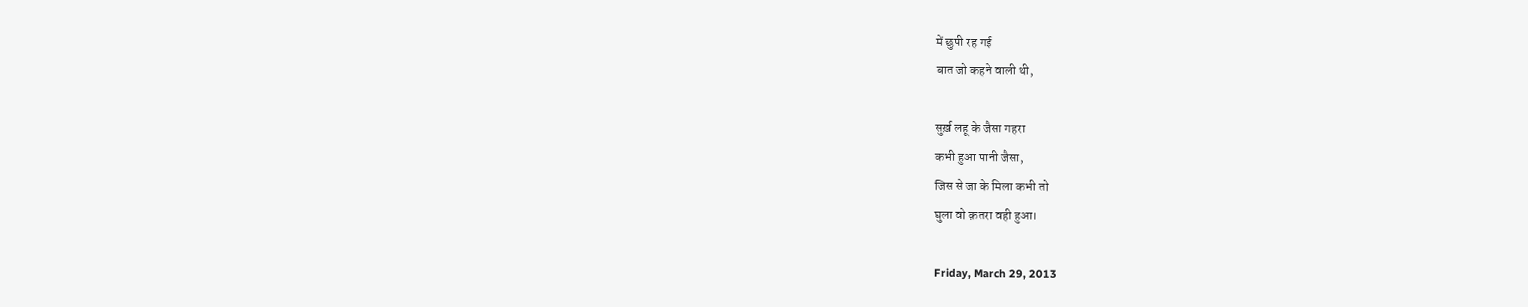में छुपी रह गई
बात जो कहने वाली थी,

सुर्ख़ लहू के जैसा गहरा
कभी हुआ पानी जैसा,
जिस से जा के मिला कभी तो
घुला वो क़तरा वही हुआ।

Friday, March 29, 2013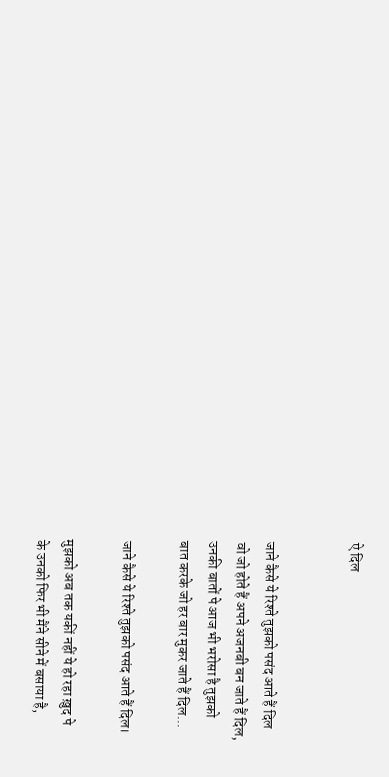ऐ दिल


जाने कैसे ये रिश्ते तुझको पसंद आते हैं दिल
वो जो होते हैं अपने अजनबी बन जाते हैं दिल,
उनकी बातों पे आज भी भरोसा है तुझको
बात करके जो हर बार मुकर जाते हैं दिल...

जाने कैसे ये रिश्ते तुझको पसंद आते हैं दिल।

मुझको अब तक यकीं नहीं ये हो रहा ख़ुद पे
के उनको फिर भी मैंने सीने में बसाया है,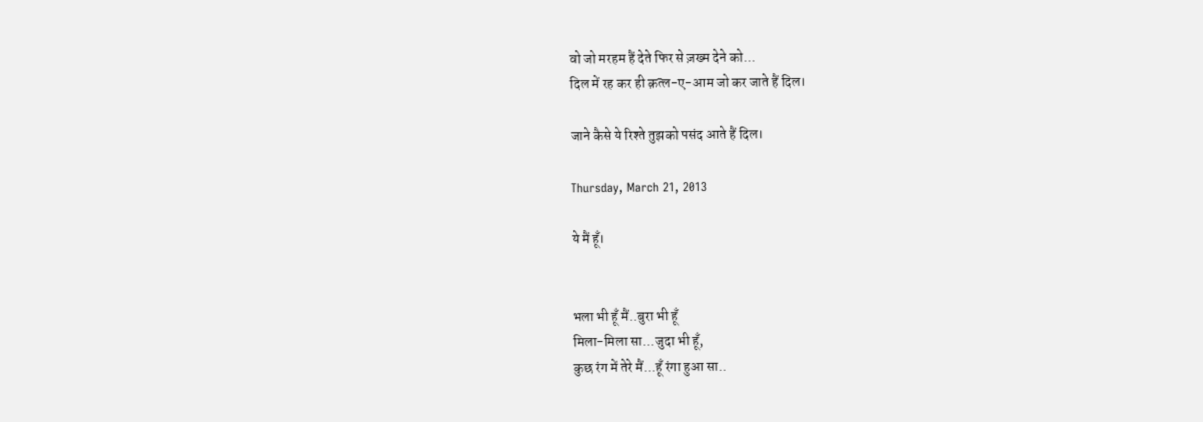वो जो मरहम हैं देते फिर से ज़ख्म देने को...
दिल में रह कर ही क़त्ल-ए-आम जो कर जाते हैं दिल।

जाने कैसे ये रिश्ते तुझको पसंद आते हैं दिल।

Thursday, March 21, 2013

ये मैं हूँ।


भला भी हूँ मैं..बुरा भी हूँ
मिला-मिला सा...जुदा भी हूँ,
कुछ रंग में तेरे मैं...हूँ रंगा हुआ सा..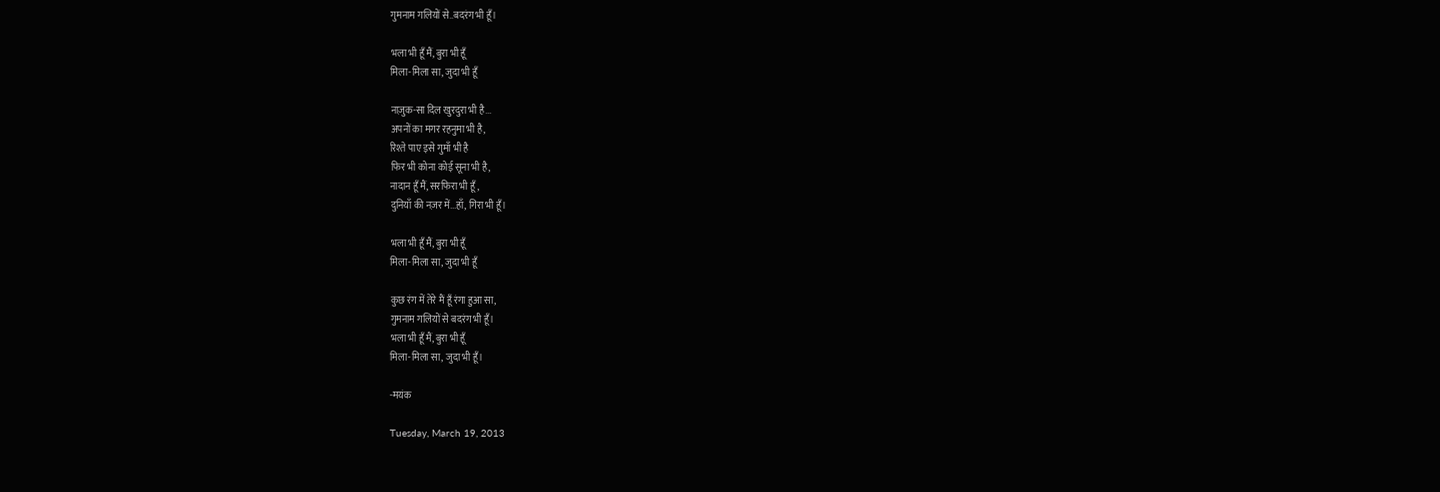गुमनाम गलियों से..बदरंग भी हूँ।

भला भी हूँ मैं, बुरा भी हूँ
मिला-मिला सा, जुदा भी हूँ

नाज़ुक-सा दिल खुरदुरा भी है...
अपनों का मगर रहनुमा भी है,
रिश्ते पाए इसे गुमाँ भी है
फिर भी कोना कोई सूना भी है,
नादान हूँ मैं, सरफिरा भी हूँ,
दुनियाँ की नज़र में...हाँ, गिरा भी हूँ।

भला भी हूँ मैं, बुरा भी हूँ
मिला-मिला सा, जुदा भी हूँ

कुछ रंग में तेरे मैं हूँ रंगा हुआ सा,
गुमनाम गलियों से बदरंग भी हूँ।
भला भी हूँ मैं, बुरा भी हूँ
मिला-मिला सा, जुदा भी हूँ।

-मयंक

Tuesday, March 19, 2013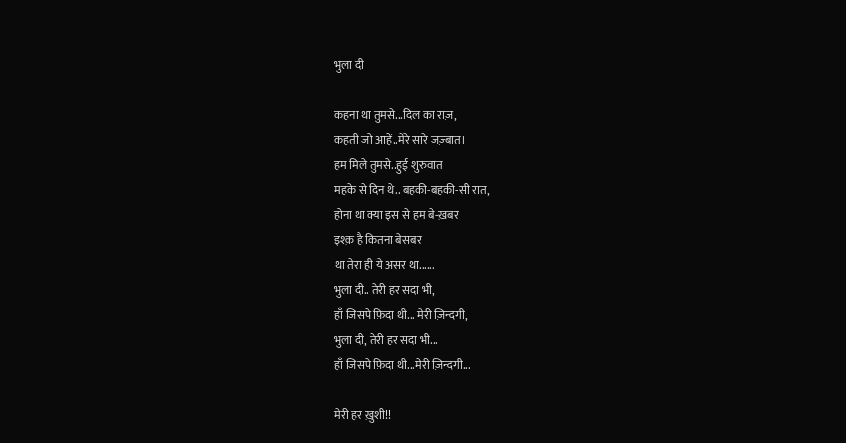भुला दी

कहना था तुमसे...दिल का राज़,
कहती जो आहें..मेरे सारे जज़्बात।
हम मिले तुमसे..हुई शुरुवात
महके से दिन थे.. बहकी-बहकी-सी रात,
होना था क्या इस से हम बे-ख़बर
इश्क़ है कितना बेसबर
था तेरा ही ये असर था......
भुला दी.. तेरी हर सदा भी,
हाँ जिसपे फ़िदा थी... मेरी ज़िन्दगी,
भुला दी, तेरी हर सदा भी...
हाँ जिसपे फ़िदा थी...मेरी ज़िन्दगी...

मेरी हर ख़ुशी!!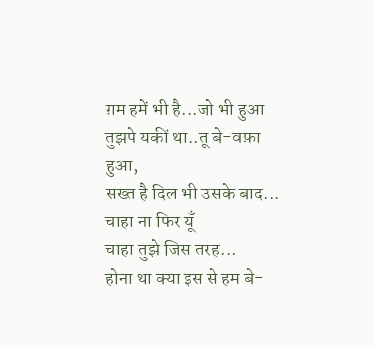ग़म हमें भी है...जो भी हुआ
तुझपे यकीं था..तू बे-वफ़ा हुआ,
सख्त है दिल भी उसके बाद...
चाहा ना फिर यूँ
चाहा तुझे जिस तरह...
होना था क्या इस से हम बे-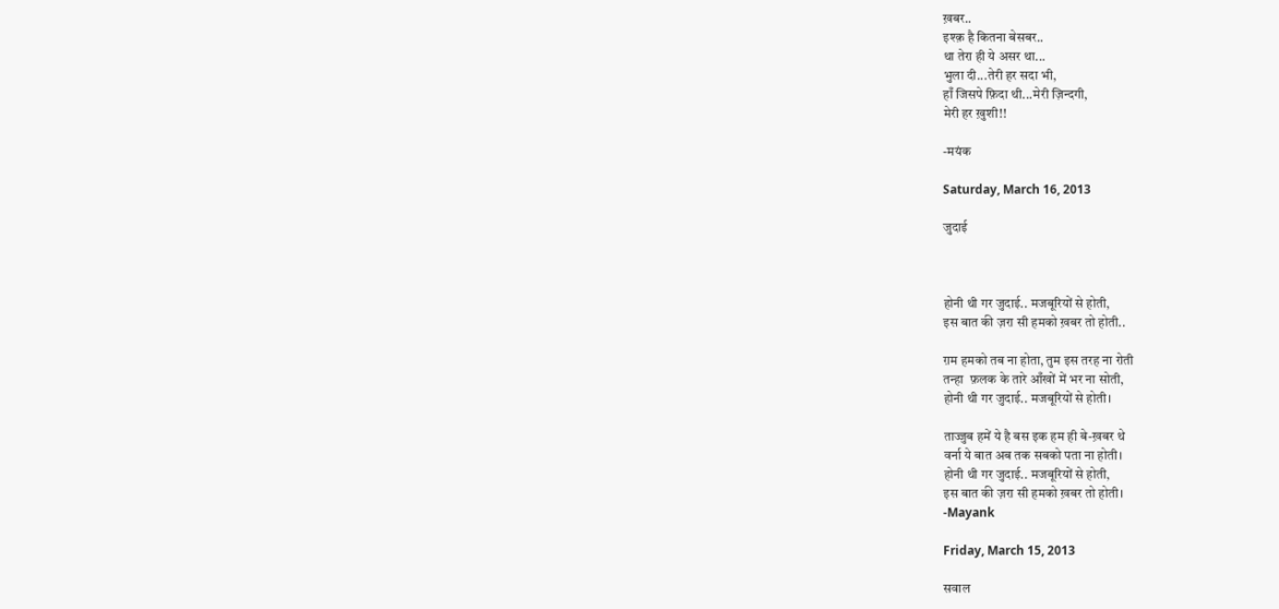ख़बर..
इश्क़ है कितना बेसबर..
था तेरा ही ये असर था...
भुला दी...तेरी हर सदा भी,
हाँ जिसपे फ़िदा थी...मेरी ज़िन्दगी,
मेरी हर ख़ुशी!!

-मयंक

Saturday, March 16, 2013

जुदाई



होनी थी गर जुदाई.. मजबूरियों से होती,
इस बात की ज़रा सी हमको ख़बर तो होती..

ग़म हमको तब ना होता, तुम इस तरह ना रोती
तन्हा  फ़लक के तारे आँखों में भर ना सोती,
होनी थी गर जुदाई.. मजबूरियों से होती।

ताज्जुब हमें ये है बस इक हम ही बे-ख़बर थे
वर्ना ये बात अब तक सबको पता ना होती।
होनी थी गर जुदाई.. मजबूरियों से होती,
इस बात की ज़रा सी हमको ख़बर तो होती।
-Mayank

Friday, March 15, 2013

सवाल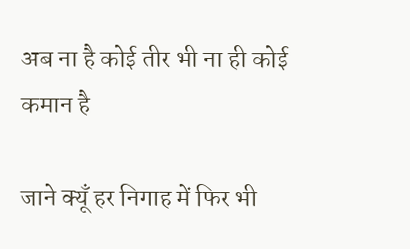अब ना है कोई तीर भी ना ही कोई कमान है

जाने क्यूँ हर निगाह में फिर भी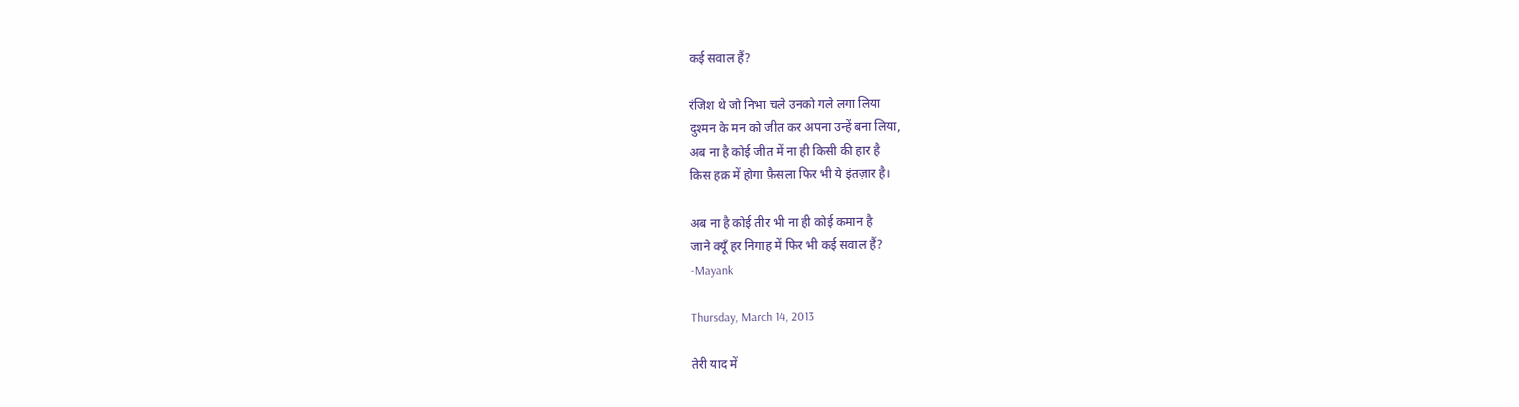कई सवाल हैं?

रंजिश थे जो निभा चले उनको गले लगा लिया
दुश्मन के मन को जीत कर अपना उन्हें बना लिया,
अब ना है कोई जीत में ना ही किसी की हार है
किस हक़ में होगा फ़ैसला फिर भी ये इंतज़ार है।

अब ना है कोई तीर भी ना ही कोई कमान है
जाने क्यूँ हर निगाह में फिर भी कई सवाल हैं?
-Mayank

Thursday, March 14, 2013

तेरी याद में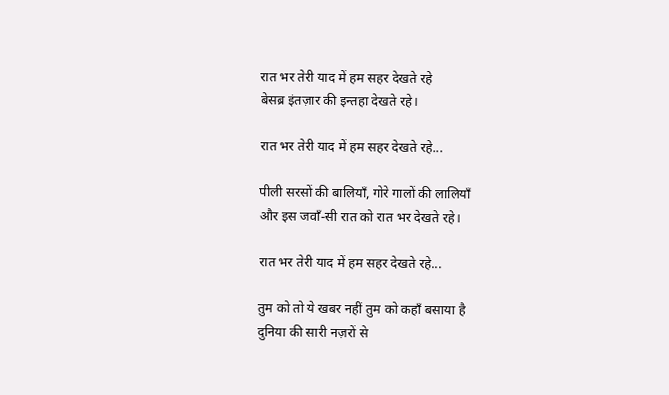रात भर तेरी याद में हम सहर देखते रहे
बेसब्र इंतज़ार की इन्तहा देखते रहे।

रात भर तेरी याद में हम सहर देखते रहे...

पीली सरसों की बालियाँ, गोरे गालों की लालियाँ
और इस जवाँ-सी रात को रात भर देखते रहे।

रात भर तेरी याद में हम सहर देखते रहे...

तुम को तो ये खबर नहीं तुम को कहाँ बसाया है
दुनिया की सारी नज़रों से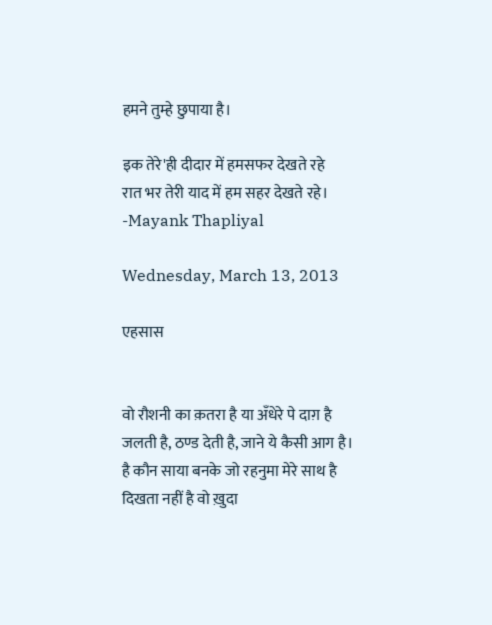हमने तुम्हे छुपाया है।

इक तेरे'ही दीदार में हमसफर देखते रहे
रात भर तेरी याद में हम सहर देखते रहे।
-Mayank Thapliyal

Wednesday, March 13, 2013

एहसास


वो रौशनी का क़तरा है या अँधेरे पे दाग़ है
जलती है, ठण्ड देती है, जाने ये कैसी आग है।
है कौन साया बनके जो रहनुमा मेरे साथ है
दिखता नहीं है वो ख़ुदा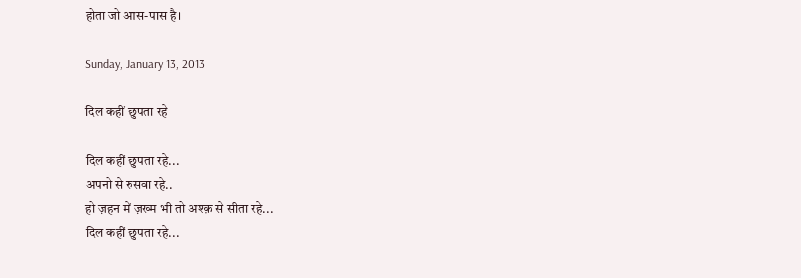होता जो आस-पास है।

Sunday, January 13, 2013

दिल कहीं छुपता रहे

दिल कहीं छुपता रहे...
अपनो से रुसवा रहे..
हो ज़हन में ज़ख्म भी तो अश्क़ से सीता रहे...
दिल कहीं छुपता रहे...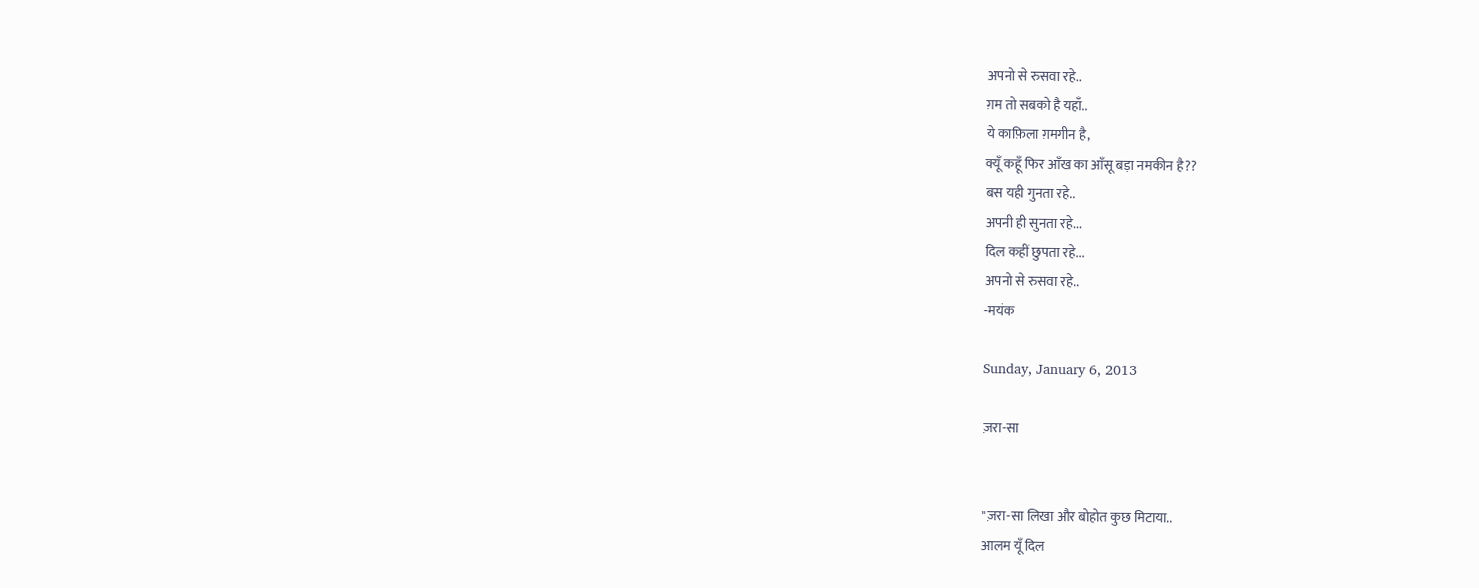अपनो से रुसवा रहे..
ग़म तो सबको है यहाँ..
ये काफ़िला ग़मगीन है,
क्यूँ कहूँ फिर आँख का आँसू बड़ा नमकीन है??
बस यही गुनता रहे..
अपनी ही सुनता रहे...
दिल कहीं छुपता रहे...
अपनो से रुसवा रहे..
-मयंक

Sunday, January 6, 2013

ज़रा-सा


"ज़रा-सा लिखा और बोहोत कुछ मिटाया..
आलम यूँ दिल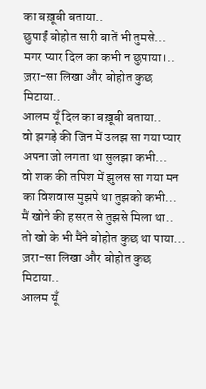का बख़ूबी बताया..
छुपाईं बोहोत सारी बातें भी तुमसे...
मगर प्यार दिल का कभी न छुपाया।..
ज़रा-सा लिखा और बोहोत कुछ मिटाया..
आलम यूँ दिल का बख़ूबी बताया..
वो झगड़े की जिन में उलझ सा गया प्यार अपना जो लगता था सुलझा कभी...
वो शक की तपिश में झुलस सा गया मन का विशवास मुझपे था तुझको कभी...
मैं खोने की हसरत से तुझसे मिला था..
तो खो के भी मैंने बोहोत कुछ था पाया...
ज़रा-सा लिखा और बोहोत कुछ मिटाया..
आलम यूँ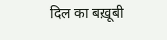दिल का बख़ूबी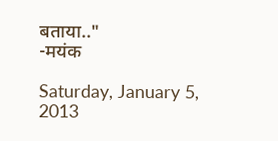बताया.."
-मयंक

Saturday, January 5, 2013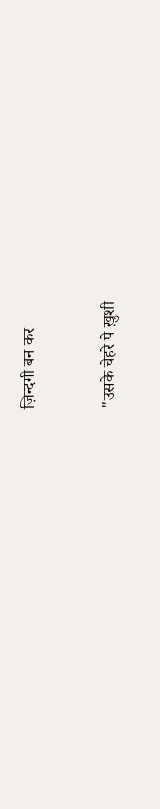ज़िन्दगी बन कर


"उसके चेहरे पे ख़ुशी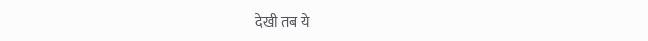देखी तब ये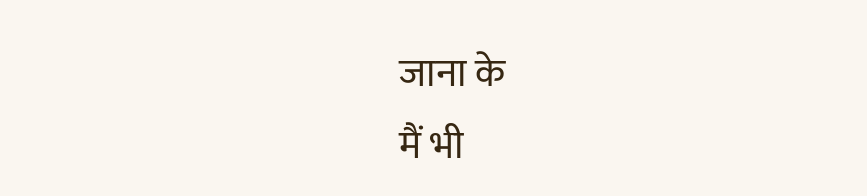जाना के
मैं भी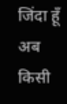जिंदा हूँ अब किसी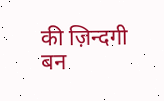की ज़िन्दगी बन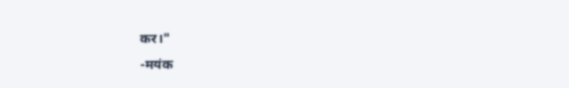कर।"
-मयंक